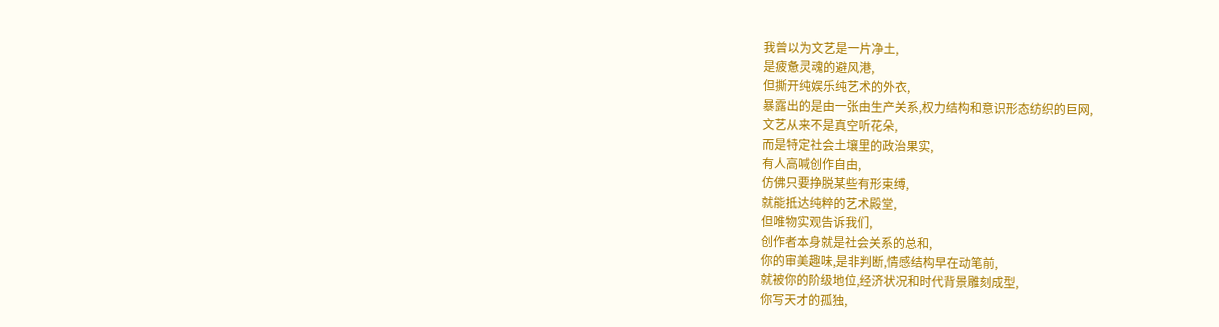我曾以为文艺是一片净土,
是疲惫灵魂的避风港,
但撕开纯娱乐纯艺术的外衣,
暴露出的是由一张由生产关系,权力结构和意识形态纺织的巨网,
文艺从来不是真空听花朵,
而是特定社会土壤里的政治果实,
有人高喊创作自由,
仿佛只要挣脱某些有形束缚,
就能抵达纯粹的艺术殿堂,
但唯物实观告诉我们,
创作者本身就是社会关系的总和,
你的审美趣味,是非判断,情感结构早在动笔前,
就被你的阶级地位,经济状况和时代背景雕刻成型,
你写天才的孤独,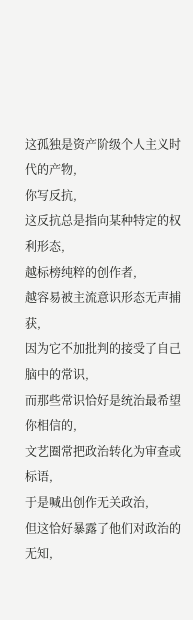这孤独是资产阶级个人主义时代的产物,
你写反抗,
这反抗总是指向某种特定的权利形态,
越标榜纯粹的创作者,
越容易被主流意识形态无声捕获,
因为它不加批判的接受了自己脑中的常识,
而那些常识恰好是统治最希望你相信的,
文艺圈常把政治转化为审查或标语,
于是喊出创作无关政治,
但这恰好暴露了他们对政治的无知,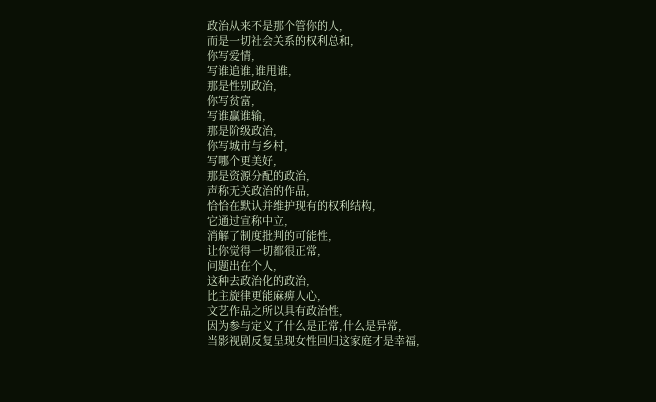政治从来不是那个管你的人,
而是一切社会关系的权利总和,
你写爱情,
写谁追谁,谁甩谁,
那是性别政治,
你写贫富,
写谁赢谁输,
那是阶级政治,
你写城市与乡村,
写哪个更美好,
那是资源分配的政治,
声称无关政治的作品,
恰恰在默认并维护现有的权利结构,
它通过宣称中立,
消解了制度批判的可能性,
让你觉得一切都很正常,
问题出在个人,
这种去政治化的政治,
比主旋律更能麻痹人心,
文艺作品之所以具有政治性,
因为参与定义了什么是正常,什么是异常,
当影视剧反复呈现女性回归这家庭才是幸福,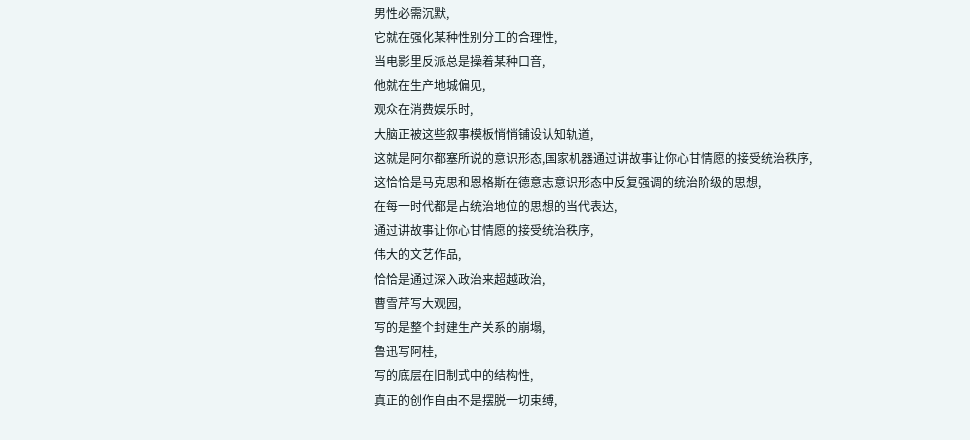男性必需沉默,
它就在强化某种性别分工的合理性,
当电影里反派总是操着某种口音,
他就在生产地城偏见,
观众在消费娱乐时,
大脑正被这些叙事模板悄悄铺设认知轨道,
这就是阿尔都塞所说的意识形态,国家机器通过讲故事让你心甘情愿的接受统治秩序,
这恰恰是马克思和恩格斯在德意志意识形态中反复强调的统治阶级的思想,
在每一时代都是占统治地位的思想的当代表达,
通过讲故事让你心甘情愿的接受统治秩序,
伟大的文艺作品,
恰恰是通过深入政治来超越政治,
曹雪芹写大观园,
写的是整个封建生产关系的崩塌,
鲁迅写阿桂,
写的底层在旧制式中的结构性,
真正的创作自由不是摆脱一切束缚,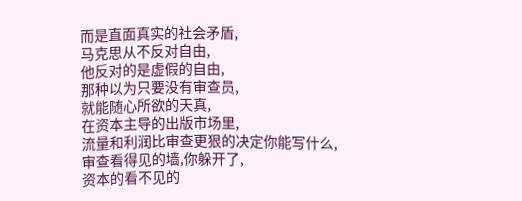而是直面真实的社会矛盾,
马克思从不反对自由,
他反对的是虚假的自由,
那种以为只要没有审查员,
就能随心所欲的天真,
在资本主导的出版市场里,
流量和利润比审查更狠的决定你能写什么,
审查看得见的墙,你躲开了,
资本的看不见的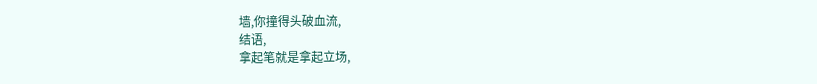墙,你撞得头破血流,
结语,
拿起笔就是拿起立场,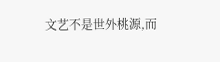文艺不是世外桃源,而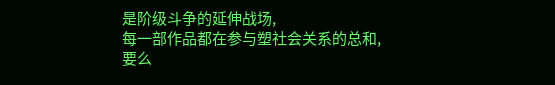是阶级斗争的延伸战场,
每一部作品都在参与塑社会关系的总和,
要么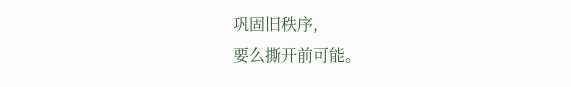巩固旧秩序,
要么撕开前可能。